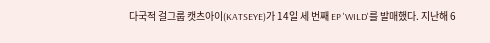다국적 걸그룹 캣츠아이(KATSEYE)가 14일 세 번째 EP 'WILD'를 발매했다. 지난해 6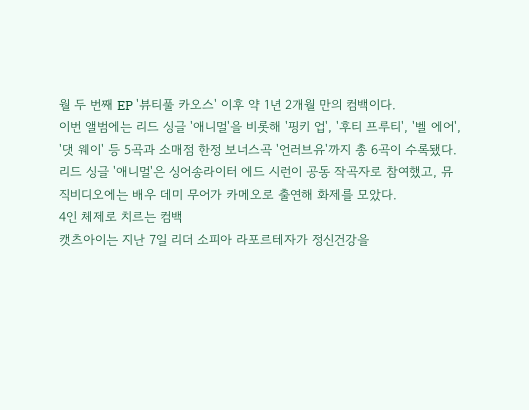월 두 번째 EP '뷰티풀 카오스' 이후 약 1년 2개월 만의 컴백이다.
이번 앨범에는 리드 싱글 '애니멀'을 비롯해 '핑키 업', '후티 프루티', '벨 에어', '댓 웨이' 등 5곡과 소매점 한정 보너스곡 '언러브유'까지 총 6곡이 수록됐다. 리드 싱글 '애니멀'은 싱어송라이터 에드 시런이 공동 작곡자로 참여했고, 뮤직비디오에는 배우 데미 무어가 카메오로 출연해 화제를 모았다.
4인 체제로 치르는 컴백
캣츠아이는 지난 7일 리더 소피아 라포르테자가 정신건강을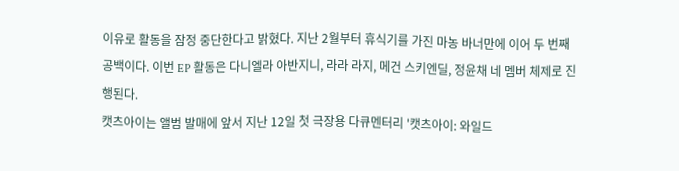이유로 활동을 잠정 중단한다고 밝혔다. 지난 2월부터 휴식기를 가진 마농 바너만에 이어 두 번째 공백이다. 이번 EP 활동은 다니엘라 아반지니, 라라 라지, 메건 스키엔딜, 정윤채 네 멤버 체제로 진행된다.
캣츠아이는 앨범 발매에 앞서 지난 12일 첫 극장용 다큐멘터리 '캣츠아이: 와일드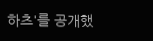하츠'를 공개했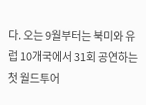다. 오는 9월부터는 북미와 유럽 10개국에서 31회 공연하는 첫 월드투어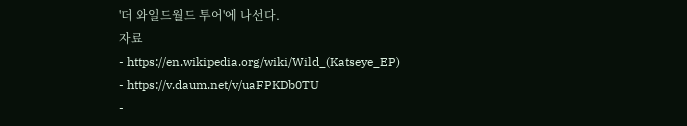'더 와일드월드 투어'에 나선다.
자료
- https://en.wikipedia.org/wiki/Wild_(Katseye_EP)
- https://v.daum.net/v/uaFPKDb0TU
-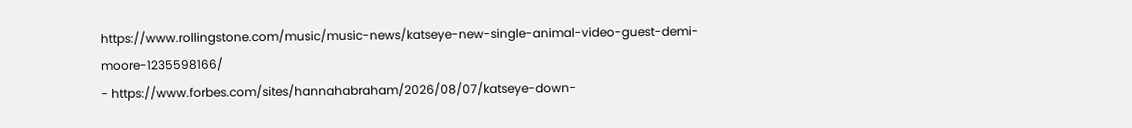https://www.rollingstone.com/music/music-news/katseye-new-single-animal-video-guest-demi-moore-1235598166/
- https://www.forbes.com/sites/hannahabraham/2026/08/07/katseye-down-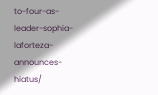to-four-as-leader-sophia-laforteza-announces-hiatus/